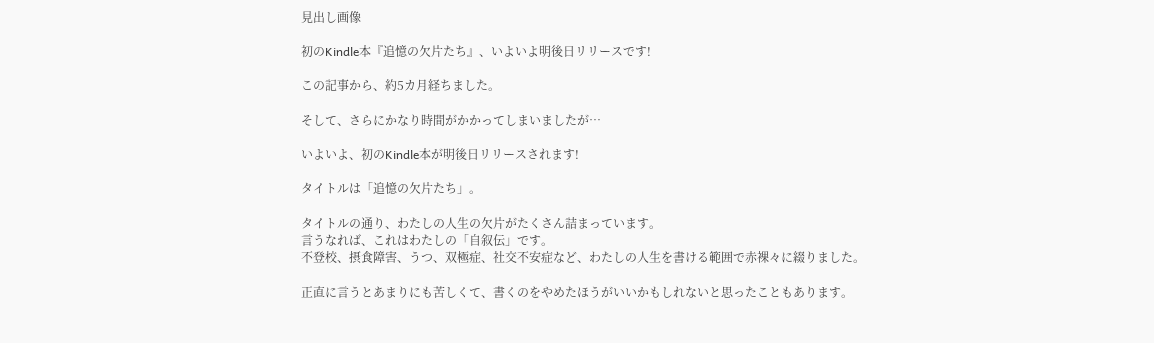見出し画像

初のKindle本『追憶の欠片たち』、いよいよ明後日リリースです!

この記事から、約5カ月経ちました。

そして、さらにかなり時間がかかってしまいましたが…

いよいよ、初のKindle本が明後日リリースされます!

タイトルは「追憶の欠片たち」。

タイトルの通り、わたしの人生の欠片がたくさん詰まっています。
言うなれば、これはわたしの「自叙伝」です。
不登校、摂食障害、うつ、双極症、社交不安症など、わたしの人生を書ける範囲で赤裸々に綴りました。

正直に言うとあまりにも苦しくて、書くのをやめたほうがいいかもしれないと思ったこともあります。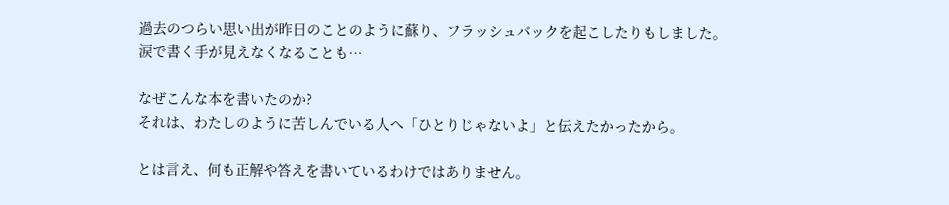過去のつらい思い出が昨日のことのように蘇り、フラッシュバックを起こしたりもしました。
涙で書く手が見えなくなることも…

なぜこんな本を書いたのか?
それは、わたしのように苦しんでいる人へ「ひとりじゃないよ」と伝えたかったから。

とは言え、何も正解や答えを書いているわけではありません。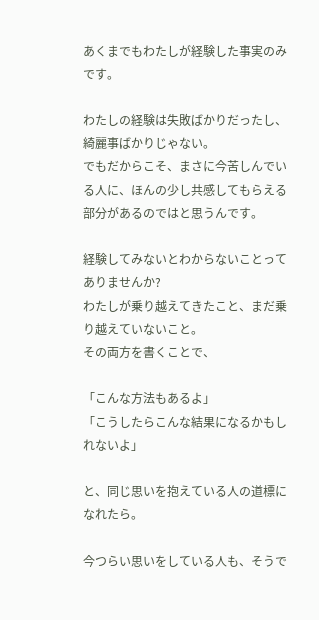あくまでもわたしが経験した事実のみです。

わたしの経験は失敗ばかりだったし、綺麗事ばかりじゃない。
でもだからこそ、まさに今苦しんでいる人に、ほんの少し共感してもらえる部分があるのではと思うんです。

経験してみないとわからないことってありませんか?
わたしが乗り越えてきたこと、まだ乗り越えていないこと。
その両方を書くことで、

「こんな方法もあるよ」
「こうしたらこんな結果になるかもしれないよ」

と、同じ思いを抱えている人の道標になれたら。

今つらい思いをしている人も、そうで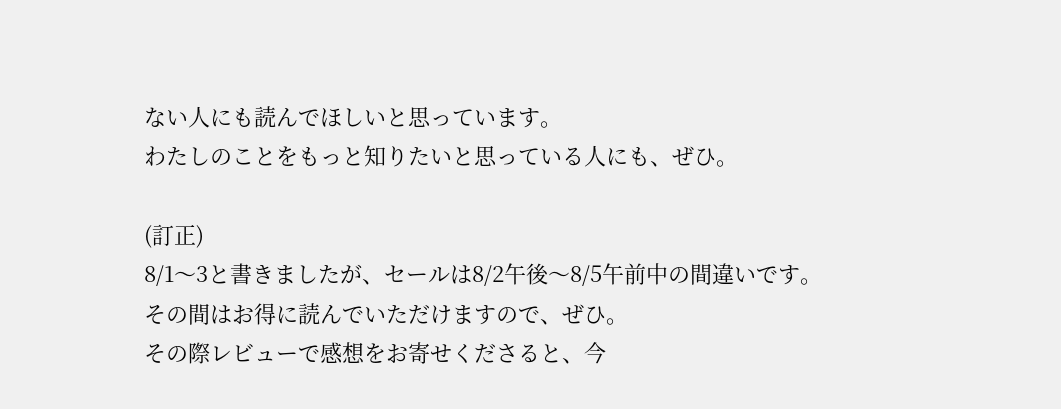ない人にも読んでほしいと思っています。
わたしのことをもっと知りたいと思っている人にも、ぜひ。

(訂正)
8/1〜3と書きましたが、セールは8/2午後〜8/5午前中の間違いです。
その間はお得に読んでいただけますので、ぜひ。
その際レビューで感想をお寄せくださると、今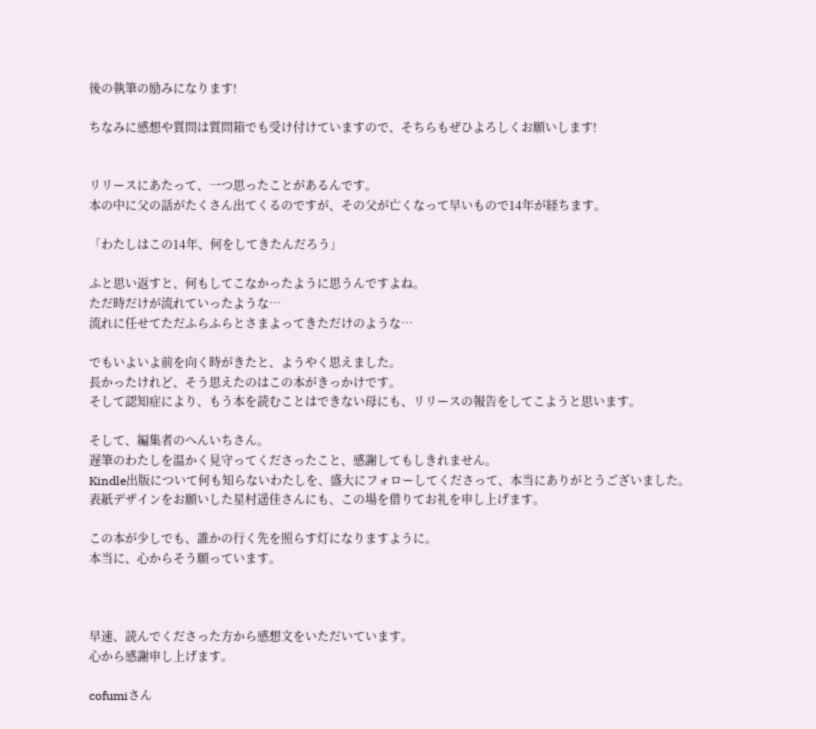後の執筆の励みになります!

ちなみに感想や質問は質問箱でも受け付けていますので、そちらもぜひよろしくお願いします!


リリースにあたって、一つ思ったことがあるんです。
本の中に父の話がたくさん出てくるのですが、その父が亡くなって早いもので14年が経ちます。

「わたしはこの14年、何をしてきたんだろう」

ふと思い返すと、何もしてこなかったように思うんですよね。
ただ時だけが流れていったような…
流れに任せてただふらふらとさまよってきただけのような…

でもいよいよ前を向く時がきたと、ようやく思えました。
長かったけれど、そう思えたのはこの本がきっかけです。
そして認知症により、もう本を読むことはできない母にも、リリースの報告をしてこようと思います。

そして、編集者のへんいちさん。
遅筆のわたしを温かく見守ってくださったこと、感謝してもしきれません。
Kindle出版について何も知らないわたしを、盛大にフォローしてくださって、本当にありがとうございました。
表紙デザインをお願いした星村遥佳さんにも、この場を借りてお礼を申し上げます。

この本が少しでも、誰かの行く先を照らす灯になりますように。
本当に、心からそう願っています。



早速、読んでくださった方から感想文をいただいています。
心から感謝申し上げます。

cofumiさん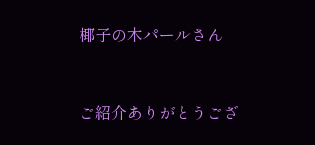椰子の木パールさん


ご紹介ありがとうござ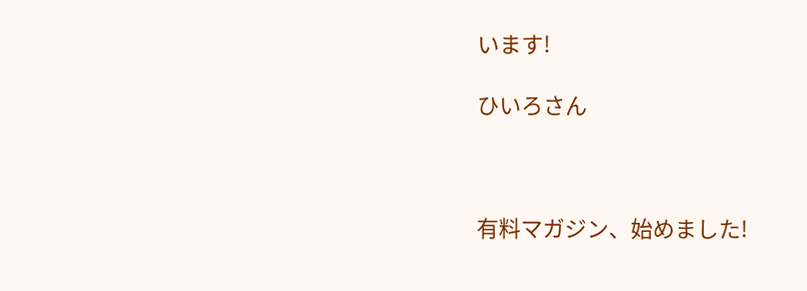います!

ひいろさん



有料マガジン、始めました!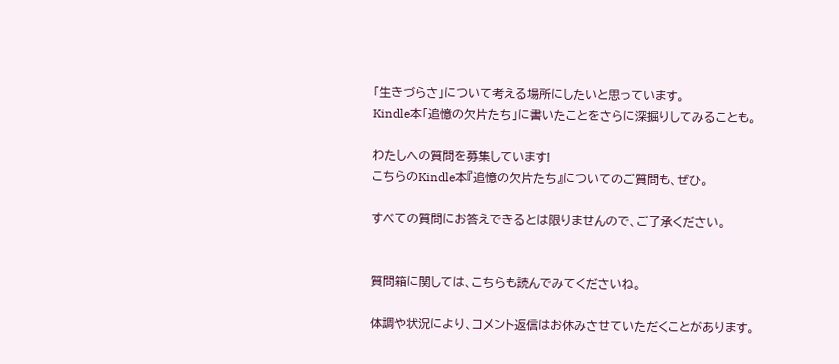「生きづらさ」について考える場所にしたいと思っています。
Kindle本「追憶の欠片たち」に書いたことをさらに深掘りしてみることも。

わたしへの質問を募集しています!
こちらのKindle本『追憶の欠片たち』についてのご質問も、ぜひ。

すべての質問にお答えできるとは限りませんので、ご了承ください。


質問箱に関しては、こちらも読んでみてくださいね。

体調や状況により、コメント返信はお休みさせていただくことがあります。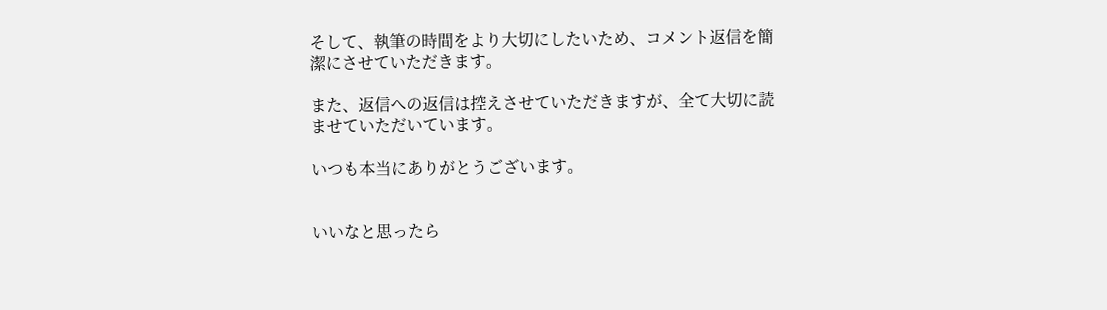そして、執筆の時間をより大切にしたいため、コメント返信を簡潔にさせていただきます。

また、返信への返信は控えさせていただきますが、全て大切に読ませていただいています。

いつも本当にありがとうございます。


いいなと思ったら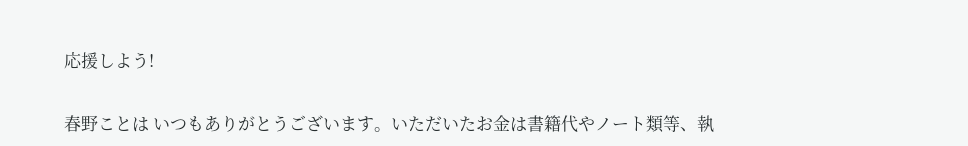応援しよう!

春野ことは いつもありがとうございます。いただいたお金は書籍代やノート類等、執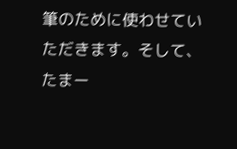筆のために使わせていただきます。そして、たまー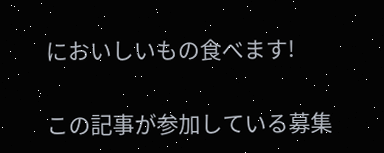においしいもの食べます!

この記事が参加している募集